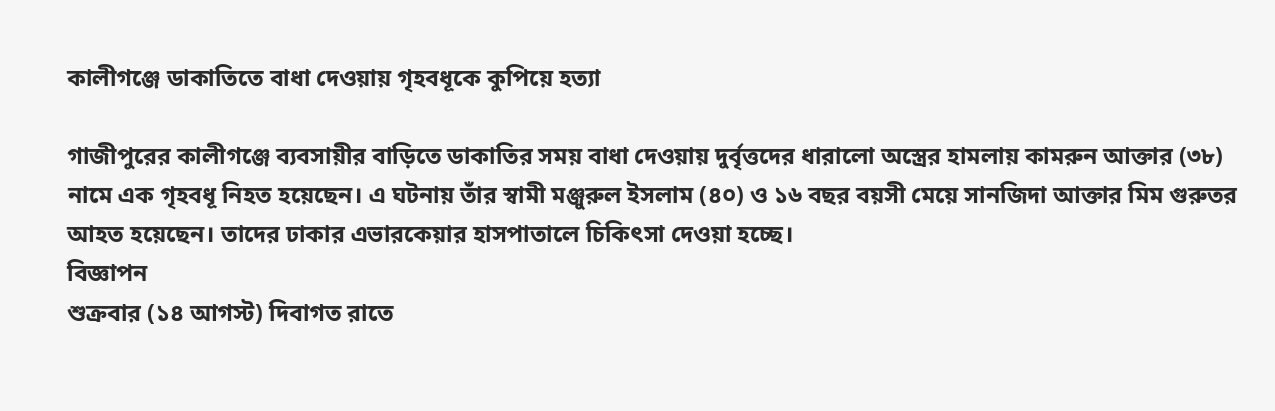কালীগঞ্জে ডাকাতিতে বাধা দেওয়ায় গৃহবধূকে কুপিয়ে হত্যা

গাজীপুরের কালীগঞ্জে ব্যবসায়ীর বাড়িতে ডাকাতির সময় বাধা দেওয়ায় দুর্বৃত্তদের ধারালো অস্ত্রের হামলায় কামরুন আক্তার (৩৮) নামে এক গৃহবধূ নিহত হয়েছেন। এ ঘটনায় তাঁর স্বামী মঞ্জুরুল ইসলাম (৪০) ও ১৬ বছর বয়সী মেয়ে সানজিদা আক্তার মিম গুরুতর আহত হয়েছেন। তাদের ঢাকার এভারকেয়ার হাসপাতালে চিকিৎসা দেওয়া হচ্ছে।
বিজ্ঞাপন
শুক্রবার (১৪ আগস্ট) দিবাগত রাতে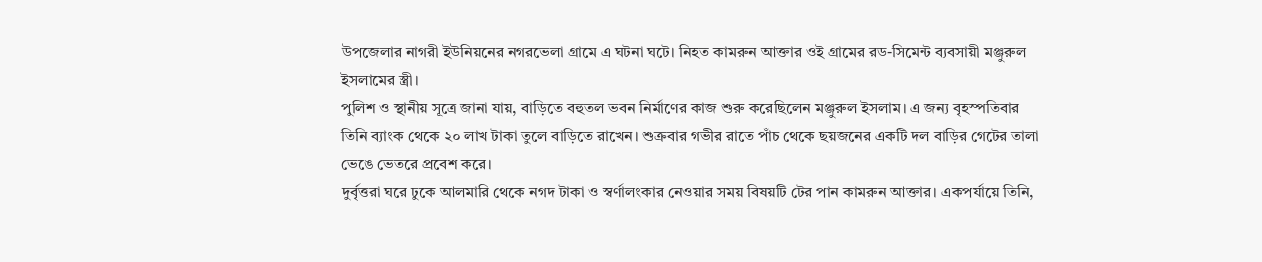উপজেলার নাগরী ইউনিয়নের নগরভেলা গ্রামে এ ঘটনা ঘটে। নিহত কামরুন আক্তার ওই গ্রামের রড-সিমেন্ট ব্যবসায়ী মঞ্জুরুল ইসলামের স্ত্রী।
পুলিশ ও স্থানীয় সূত্রে জানা যায়, বাড়িতে বহুতল ভবন নির্মাণের কাজ শুরু করেছিলেন মঞ্জুরুল ইসলাম। এ জন্য বৃহস্পতিবার তিনি ব্যাংক থেকে ২০ লাখ টাকা তুলে বাড়িতে রাখেন। শুক্রবার গভীর রাতে পাঁচ থেকে ছয়জনের একটি দল বাড়ির গেটের তালা ভেঙে ভেতরে প্রবেশ করে।
দুর্বৃত্তরা ঘরে ঢুকে আলমারি থেকে নগদ টাকা ও স্বর্ণালংকার নেওয়ার সময় বিষয়টি টের পান কামরুন আক্তার। একপর্যায়ে তিনি,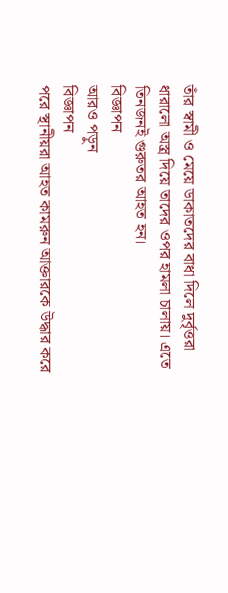তাঁর স্বামী ও মেয়ে ডাকাতদের বাধা দিলে দুর্বৃত্তরা ধারালো অস্ত্র দিয়ে তাদের ওপর হামলা চালায়। এতে তিনজনই গুরুতর আহত হন।
বিজ্ঞাপন
আরও পড়ুন
বিজ্ঞাপন
পরে স্থানীয়রা আহত কামরুন আক্তারকে উদ্ধার করে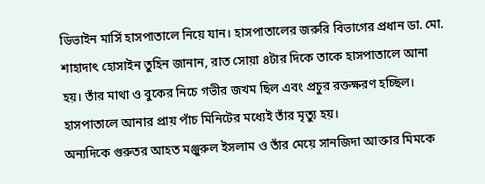ডিভাইন মার্সি হাসপাতালে নিয়ে যান। হাসপাতালের জরুরি বিভাগের প্রধান ডা. মো. শাহাদাৎ হোসাইন তুহিন জানান, রাত সোয়া ৪টার দিকে তাকে হাসপাতালে আনা হয়। তাঁর মাথা ও বুকের নিচে গভীর জখম ছিল এবং প্রচুর রক্তক্ষরণ হচ্ছিল। হাসপাতালে আনার প্রায় পাঁচ মিনিটের মধ্যেই তাঁর মৃত্যু হয়।
অন্যদিকে গুরুতর আহত মঞ্জুরুল ইসলাম ও তাঁর মেয়ে সানজিদা আক্তার মিমকে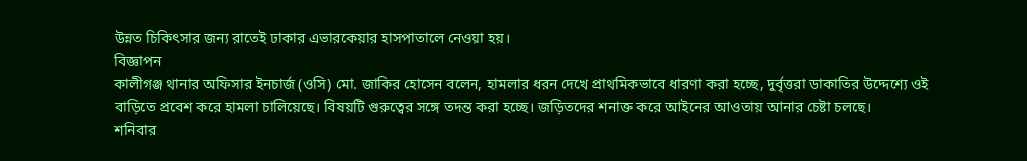উন্নত চিকিৎসার জন্য রাতেই ঢাকার এভারকেয়ার হাসপাতালে নেওয়া হয়।
বিজ্ঞাপন
কালীগঞ্জ থানার অফিসার ইনচার্জ (ওসি) মো. জাকির হোসেন বলেন, হামলার ধরন দেখে প্রাথমিকভাবে ধারণা করা হচ্ছে, দুর্বৃত্তরা ডাকাতির উদ্দেশ্যে ওই বাড়িতে প্রবেশ করে হামলা চালিয়েছে। বিষয়টি গুরুত্বের সঙ্গে তদন্ত করা হচ্ছে। জড়িতদের শনাক্ত করে আইনের আওতায় আনার চেষ্টা চলছে।
শনিবার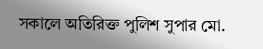সকালে অতিরিক্ত পুলিশ সুপার মো.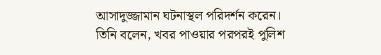আসাদুজ্জামান ঘটনাস্থল পরিদর্শন করেন। তিনি বলেন, খবর পাওয়ার পরপরই পুলিশ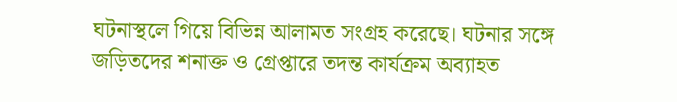ঘটনাস্থলে গিয়ে বিভিন্ন আলামত সংগ্রহ করেছে। ঘটনার সঙ্গে জড়িতদের শনাক্ত ও গ্রেপ্তারে তদন্ত কার্যক্রম অব্যাহত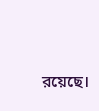রয়েছে।